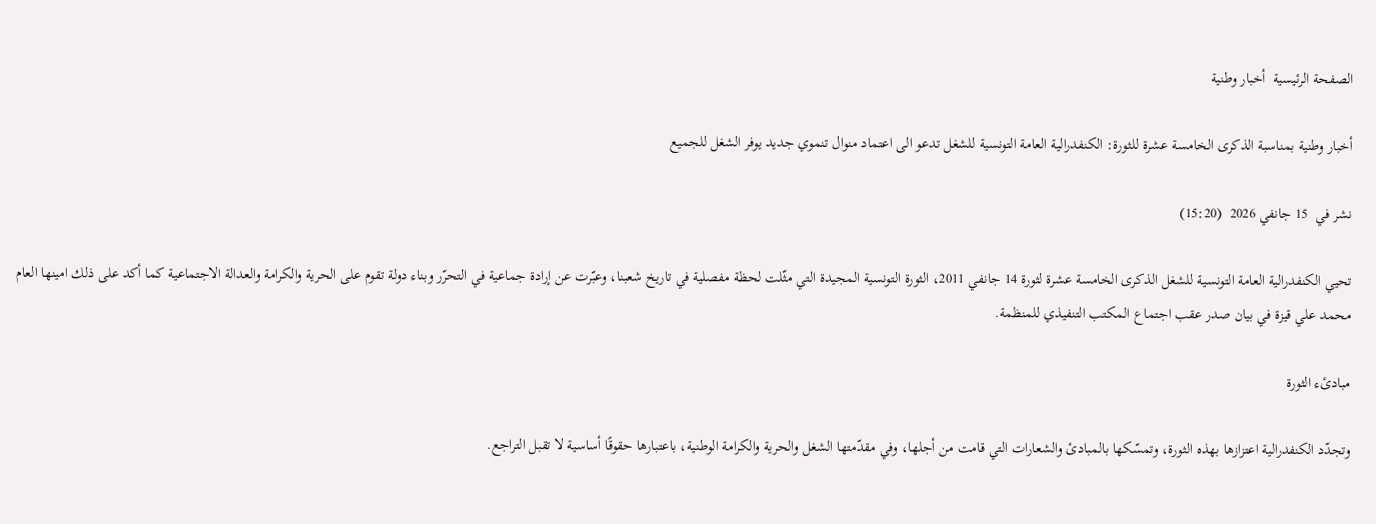الصفحة الرئيسية  أخبار وطنية

أخبار وطنية بمناسبة الذكرى الخامسة عشرة للثورة: الكنفدرالية العامة التونسية للشغل تدعو الى اعتماد منوال تنموي جديد يوفر الشغل للجميع

نشر في  15 جانفي 2026  (15:20)

تحيي الكنفدرالية العامة التونسية للشغل الذكرى الخامسة عشرة لثورة 14 جانفي 2011، الثورة التونسية المجيدة التي مثّلت لحظة مفصلية في تاريخ شعبنا، وعبّرت عن إرادة جماعية في التحرّر وبناء دولة تقوم على الحرية والكرامة والعدالة الاجتماعية كما أكد على ذلك امينها العام محمد علي قيزة في بيان صدر عقب اجتماع المكتب التنفيذي للمنظمة.

مبادئء الثورة

وتجدّد الكنفدرالية اعتزازها بهذه الثورة، وتمسّكها بالمبادئ والشعارات التي قامت من أجلها، وفي مقدّمتها الشغل والحرية والكرامة الوطنية، باعتبارها حقوقًا أساسية لا تقبل التراجع.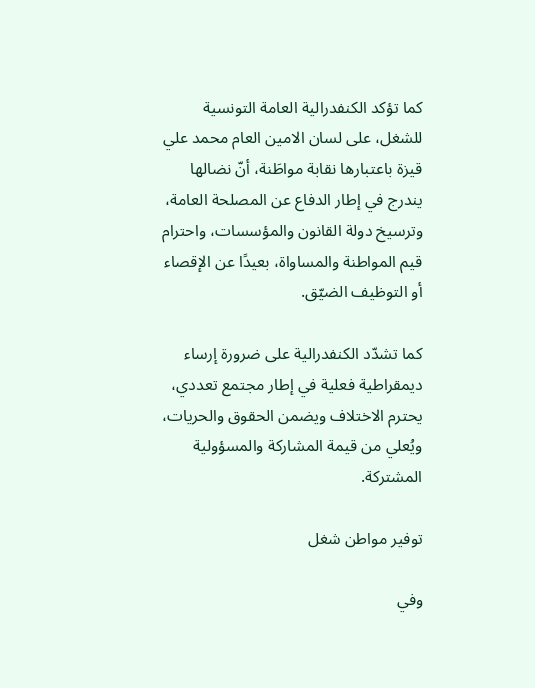كما تؤكد الكنفدرالية العامة التونسية للشغل، على لسان الامين العام محمد علي قيزة باعتبارها نقابة مواطَنة، أنّ نضالها يندرج في إطار الدفاع عن المصلحة العامة، وترسيخ دولة القانون والمؤسسات، واحترام قيم المواطنة والمساواة، بعيدًا عن الإقصاء أو التوظيف الضيّق.

كما تشدّد الكنفدرالية على ضرورة إرساء ديمقراطية فعلية في إطار مجتمع تعددي، يحترم الاختلاف ويضمن الحقوق والحريات، ويُعلي من قيمة المشاركة والمسؤولية المشتركة.

توفير مواطن شغل

وفي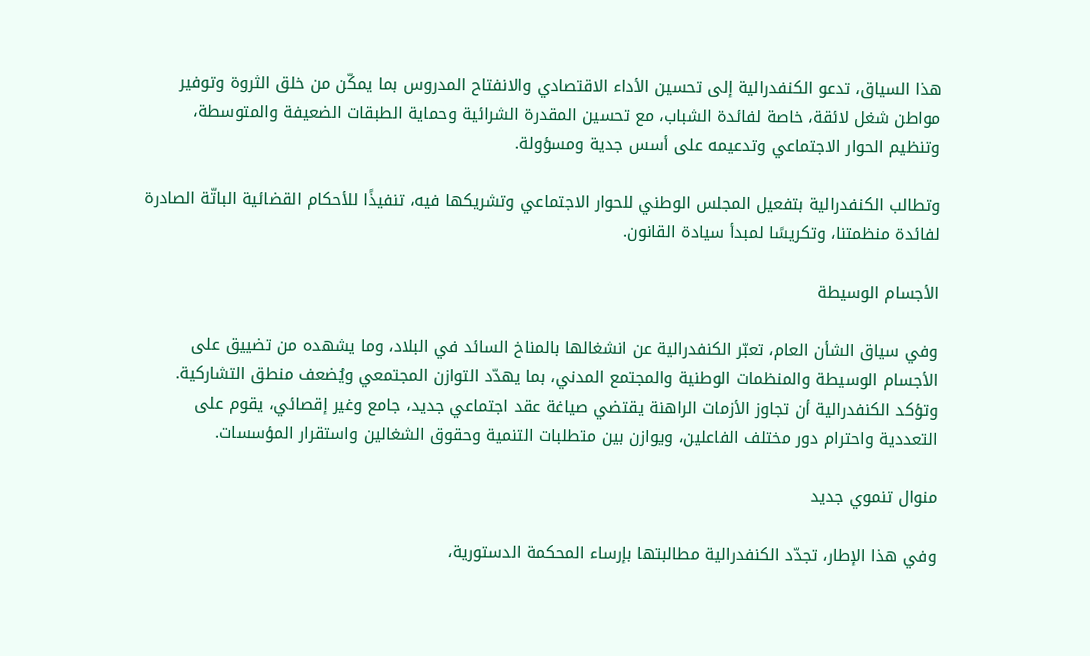هذا السياق، تدعو الكنفدرالية إلى تحسين الأداء الاقتصادي والانفتاح المدروس بما يمكّن من خلق الثروة وتوفير مواطن شغل لائقة، خاصة لفائدة الشباب، مع تحسين المقدرة الشرائية وحماية الطبقات الضعيفة والمتوسطة، وتنظيم الحوار الاجتماعي وتدعيمه على أسس جدية ومسؤولة.

وتطالب الكنفدرالية بتفعيل المجلس الوطني للحوار الاجتماعي وتشريكها فيه، تنفيذًا للأحكام القضائية الباتّة الصادرة لفائدة منظمتنا، وتكريسًا لمبدأ سيادة القانون.

الأجسام الوسيطة

وفي سياق الشأن العام، تعبّر الكنفدرالية عن انشغالها بالمناخ السائد في البلاد، وما يشهده من تضييق على الأجسام الوسيطة والمنظمات الوطنية والمجتمع المدني، بما يهدّد التوازن المجتمعي ويُضعف منطق التشاركية. وتؤكد الكنفدرالية أن تجاوز الأزمات الراهنة يقتضي صياغة عقد اجتماعي جديد، جامع وغير إقصائي، يقوم على التعددية واحترام دور مختلف الفاعلين، ويوازن بين متطلبات التنمية وحقوق الشغالين واستقرار المؤسسات.

منوال تنموي جديد

وفي هذا الإطار، تجدّد الكنفدرالية مطالبتها بإرساء المحكمة الدستورية،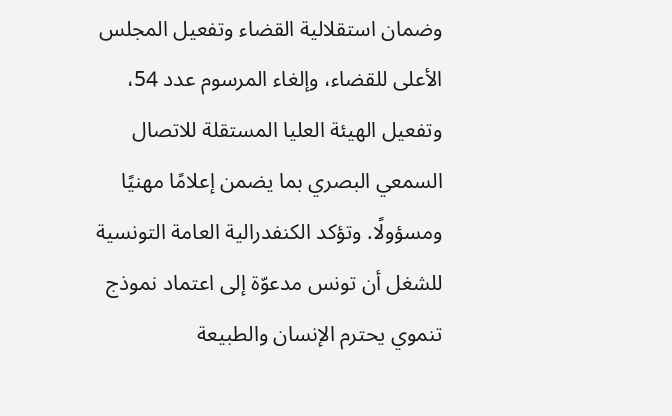وضمان استقلالية القضاء وتفعيل المجلس الأعلى للقضاء، وإلغاء المرسوم عدد 54، وتفعيل الهيئة العليا المستقلة للاتصال السمعي البصري بما يضمن إعلامًا مهنيًا ومسؤولًا. وتؤكد الكنفدرالية العامة التونسية للشغل أن تونس مدعوّة إلى اعتماد نموذج تنموي يحترم الإنسان والطبيعة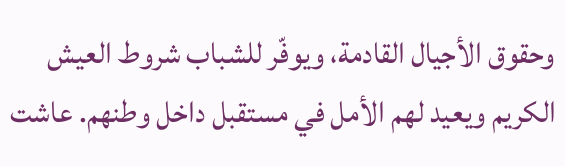وحقوق الأجيال القادمة، ويوفّر للشباب شروط العيش الكريم ويعيد لهم الأمل في مستقبل داخل وطنهم. عاشت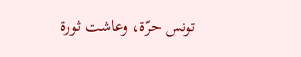تونس حرّة، وعاشت ثورة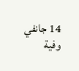14 جانفي وفية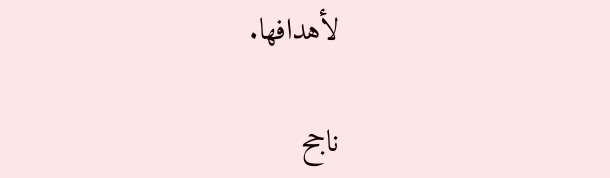لأهدافها.

ناجح